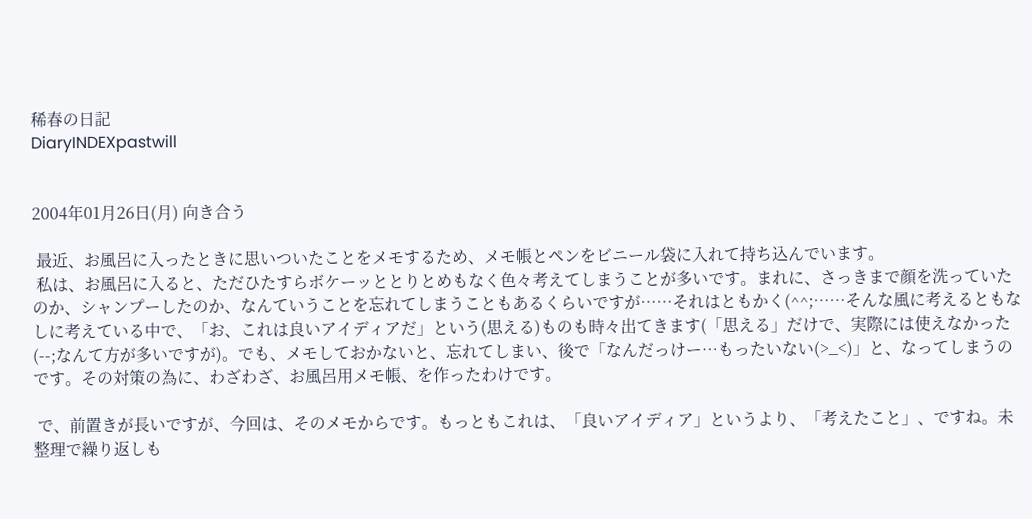稀春の日記
DiaryINDEXpastwill


2004年01月26日(月) 向き合う

 最近、お風呂に入ったときに思いついたことをメモするため、メモ帳とペンをビニール袋に入れて持ち込んでいます。
 私は、お風呂に入ると、ただひたすらボケーッととりとめもなく色々考えてしまうことが多いです。まれに、さっきまで顔を洗っていたのか、シャンプーしたのか、なんていうことを忘れてしまうこともあるくらいですが……それはともかく(^^;……そんな風に考えるともなしに考えている中で、「お、これは良いアイディアだ」という(思える)ものも時々出てきます(「思える」だけで、実際には使えなかった(--;なんて方が多いですが)。でも、メモしておかないと、忘れてしまい、後で「なんだっけー…もったいない(>_<)」と、なってしまうのです。その対策の為に、わざわざ、お風呂用メモ帳、を作ったわけです。

 で、前置きが長いですが、今回は、そのメモからです。もっともこれは、「良いアイディア」というより、「考えたこと」、ですね。未整理で繰り返しも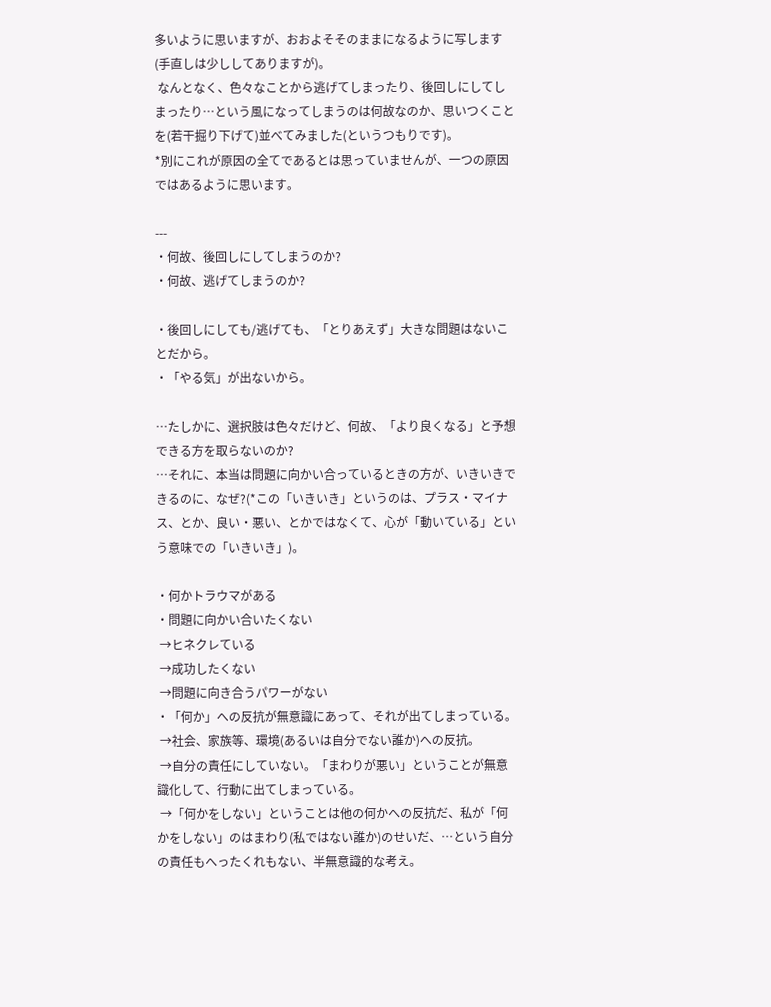多いように思いますが、おおよそそのままになるように写します(手直しは少ししてありますが)。
 なんとなく、色々なことから逃げてしまったり、後回しにしてしまったり…という風になってしまうのは何故なのか、思いつくことを(若干掘り下げて)並べてみました(というつもりです)。
*別にこれが原因の全てであるとは思っていませんが、一つの原因ではあるように思います。

---
・何故、後回しにしてしまうのか?
・何故、逃げてしまうのか?

・後回しにしても/逃げても、「とりあえず」大きな問題はないことだから。
・「やる気」が出ないから。

…たしかに、選択肢は色々だけど、何故、「より良くなる」と予想できる方を取らないのか?
…それに、本当は問題に向かい合っているときの方が、いきいきできるのに、なぜ?(*この「いきいき」というのは、プラス・マイナス、とか、良い・悪い、とかではなくて、心が「動いている」という意味での「いきいき」)。

・何かトラウマがある
・問題に向かい合いたくない
 →ヒネクレている
 →成功したくない
 →問題に向き合うパワーがない
・「何か」への反抗が無意識にあって、それが出てしまっている。
 →社会、家族等、環境(あるいは自分でない誰か)への反抗。
 →自分の責任にしていない。「まわりが悪い」ということが無意識化して、行動に出てしまっている。
 →「何かをしない」ということは他の何かへの反抗だ、私が「何かをしない」のはまわり(私ではない誰か)のせいだ、…という自分の責任もへったくれもない、半無意識的な考え。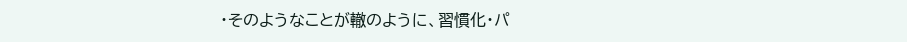・そのようなことが轍のように、習慣化・パ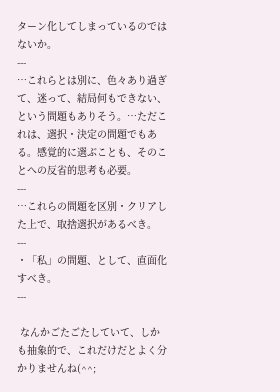ターン化してしまっているのではないか。
---
…これらとは別に、色々あり過ぎて、迷って、結局何もできない、という問題もありそう。…ただこれは、選択・決定の問題でもある。感覚的に選ぶことも、そのことへの反省的思考も必要。
---
…これらの問題を区別・クリアした上で、取捨選択があるべき。
---
・「私」の問題、として、直面化すべき。
---

 なんかごたごたしていて、しかも抽象的で、これだけだとよく分かりませんね(^^;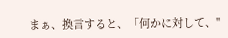まぁ、換言すると、「何かに対して、"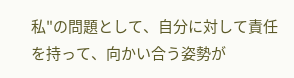私"の問題として、自分に対して責任を持って、向かい合う姿勢が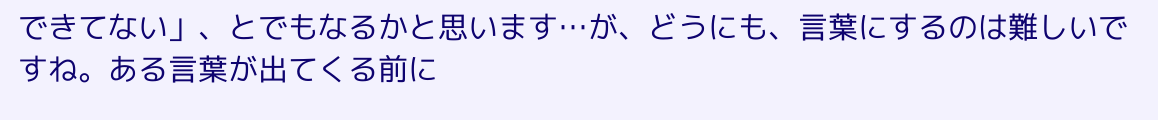できてない」、とでもなるかと思います…が、どうにも、言葉にするのは難しいですね。ある言葉が出てくる前に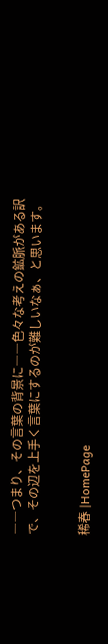――つまり、その言葉の背景に――色々な考えの鉱脈がある訳で、その辺を上手く言葉にするのが難しいなぁ、と思います。


稀春 |HomePage